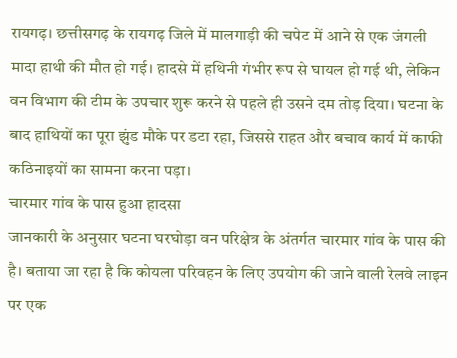रायगढ़। छत्तीसगढ़ के रायगढ़ जिले में मालगाड़ी की चपेट में आने से एक जंगली मादा हाथी की मौत हो गई। हादसे में हथिनी गंभीर रूप से घायल हो गई थी, लेकिन वन विभाग की टीम के उपचार शुरू करने से पहले ही उसने दम तोड़ दिया। घटना के बाद हाथियों का पूरा झुंड मौके पर डटा रहा, जिससे राहत और बचाव कार्य में काफी कठिनाइयों का सामना करना पड़ा।
चारमार गांव के पास हुआ हादसा
जानकारी के अनुसार घटना घरघोड़ा वन परिक्षेत्र के अंतर्गत चारमार गांव के पास की है। बताया जा रहा है कि कोयला परिवहन के लिए उपयोग की जाने वाली रेलवे लाइन पर एक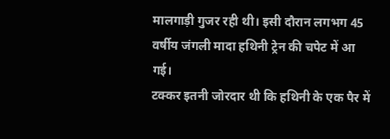मालगाड़ी गुजर रही थी। इसी दौरान लगभग 45 वर्षीय जंगली मादा हथिनी ट्रेन की चपेट में आ गई।
टक्कर इतनी जोरदार थी कि हथिनी के एक पैर में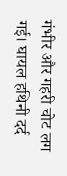गंभीर और गहरी चोट लग गई। घायल हथिनी दर्द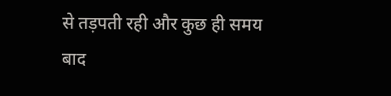से तड़पती रही और कुछ ही समय बाद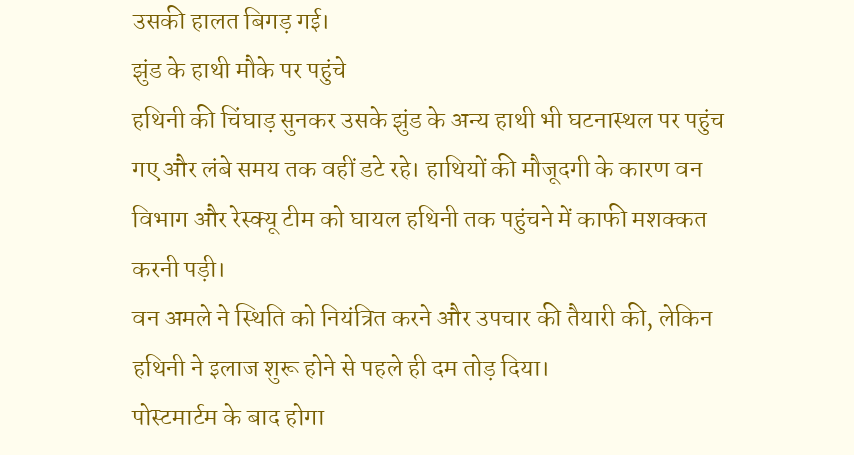उसकी हालत बिगड़ गई।
झुंड के हाथी मौके पर पहुंचे
हथिनी की चिंघाड़ सुनकर उसके झुंड के अन्य हाथी भी घटनास्थल पर पहुंच गए और लंबे समय तक वहीं डटे रहे। हाथियों की मौजूदगी के कारण वन विभाग और रेस्क्यू टीम को घायल हथिनी तक पहुंचने में काफी मशक्कत करनी पड़ी।
वन अमले ने स्थिति को नियंत्रित करने और उपचार की तैयारी की, लेकिन हथिनी ने इलाज शुरू होने से पहले ही दम तोड़ दिया।
पोस्टमार्टम के बाद होगा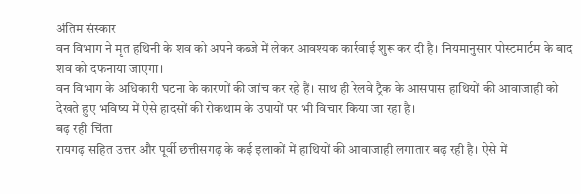अंतिम संस्कार
वन विभाग ने मृत हथिनी के शव को अपने कब्जे में लेकर आवश्यक कार्रवाई शुरू कर दी है। नियमानुसार पोस्टमार्टम के बाद शव को दफनाया जाएगा।
वन विभाग के अधिकारी घटना के कारणों की जांच कर रहे हैं। साथ ही रेलवे ट्रैक के आसपास हाथियों की आवाजाही को देखते हुए भविष्य में ऐसे हादसों की रोकथाम के उपायों पर भी विचार किया जा रहा है।
बढ़ रही चिंता
रायगढ़ सहित उत्तर और पूर्वी छत्तीसगढ़ के कई इलाकों में हाथियों की आवाजाही लगातार बढ़ रही है। ऐसे में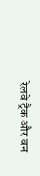रेलवे ट्रैक और वन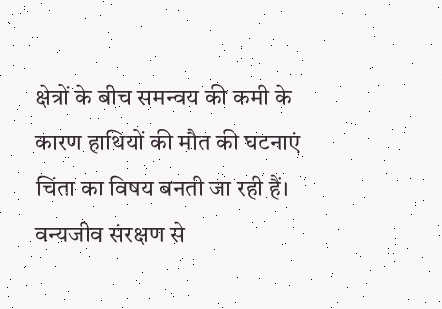क्षेत्रों के बीच समन्वय की कमी के कारण हाथियों की मौत की घटनाएं चिंता का विषय बनती जा रही हैं। वन्यजीव संरक्षण से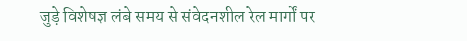जुड़े विशेषज्ञ लंबे समय से संवेदनशील रेल मार्गों पर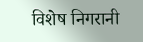विशेष निगरानी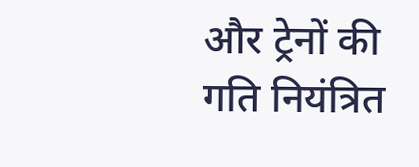और ट्रेनों की गति नियंत्रित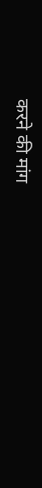करने की मांग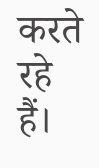करते रहे हैं।